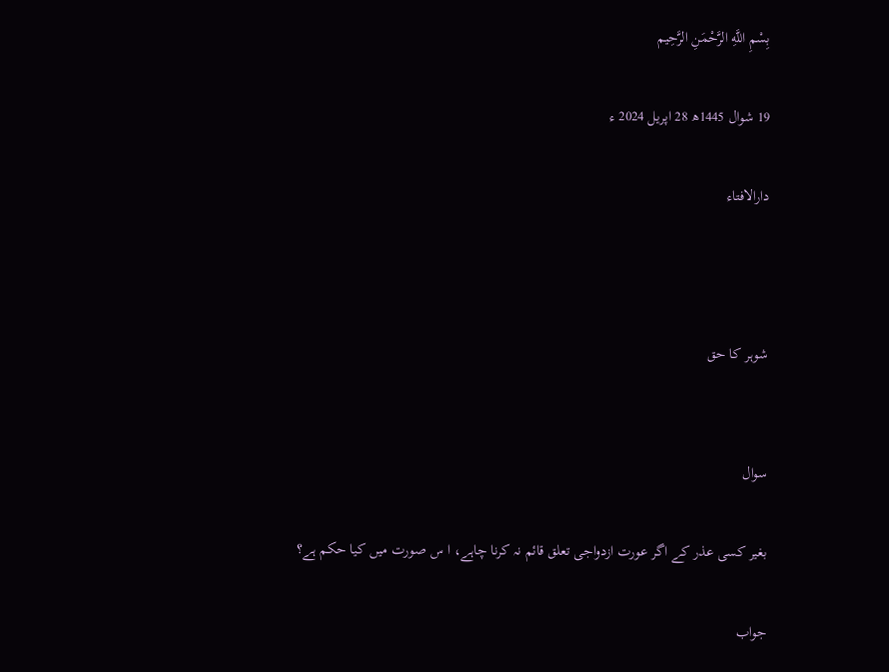بِسْمِ اللَّهِ الرَّحْمَنِ الرَّحِيم

19 شوال 1445ھ 28 اپریل 2024 ء

دارالافتاء



شوہر کا حق


سوال

بغیر کسی عذر کے اگر عورت ازدواجی تعلق قائم نہ کرنا چاہے، ا س صورت میں کیا حکم ہے؟

جواب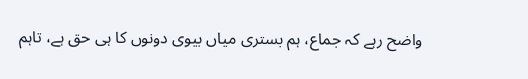واضح رہے کہ جماع، ہم بستری میاں بیوی دونوں کا ہی حق ہے، تاہم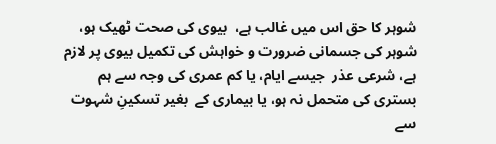شوہر کا حق اس میں غالب ہے،  بیوی کی صحت ٹھیک ہو، شوہر کی جسمانی ضرورت و خواہش کی تکمیل بیوی پر لازم ہے، شرعی عذر  جیسے ایام، یا کم عمری کی وجہ سے ہم بستری کی متحمل نہ ہو، یا بیماری کے  بغیر تسکینِ شہوت سے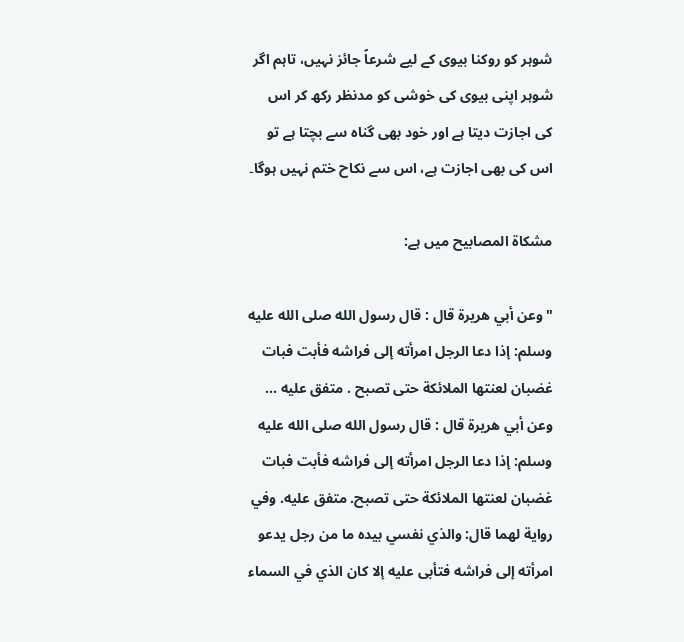شوہر کو روکنا بیوی کے لیے شرعاً جائز نہیں، تاہم اگر شوہر اپنی بیوی کی خوشی کو مدنظر رکھ کر اس کی اجازت دیتا ہے اور خود بھی گناہ سے بچتا ہے تو اس کی بھی اجازت ہے، اس سے نکاح ختم نہیں ہوگا۔

مشکاۃ المصابیح میں ہے:

"وعن أبي هريرة قال : قال رسول الله صلى الله عليه وسلم: إذا دعا الرجل امرأته إلى فراشه فأبت فبات غضبان لعنتها الملائكة حتى تصبح . متفق عليه ... وعن أبي هريرة قال : قال رسول الله صلى الله عليه وسلم: إذا دعا الرجل امرأته إلى فراشه فأبت فبات غضبان لعنتها الملائكة حتى تصبح. متفق عليه. وفي رواية لهما قال: والذي نفسي بيده ما من رجل يدعو امرأته إلى فراشه فتأبى عليه إلا كان الذي في السماء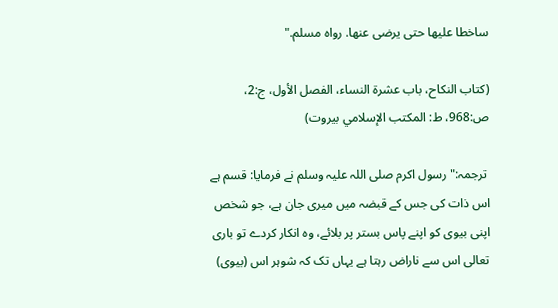ساخطا عليها حتى يرضى عنها. رواه مسلم."

(كتاب النكاح، باب عشرة النساء، ‌‌الفصل الأول، ج:2، ص:968، ط: المكتب الإسلامي بيروت)

 ترجمہ:" رسول اکرم صلی اللہ علیہ وسلم نے فرمایا: قسم ہے اس ذات کی جس کے قبضہ میں میری جان ہے، جو شخص اپنی بیوی کو اپنے پاس بستر پر بلائے، وہ انکار کردے تو باری تعالی اس سے ناراض رہتا ہے یہاں تک کہ شوہر اس (بیوی)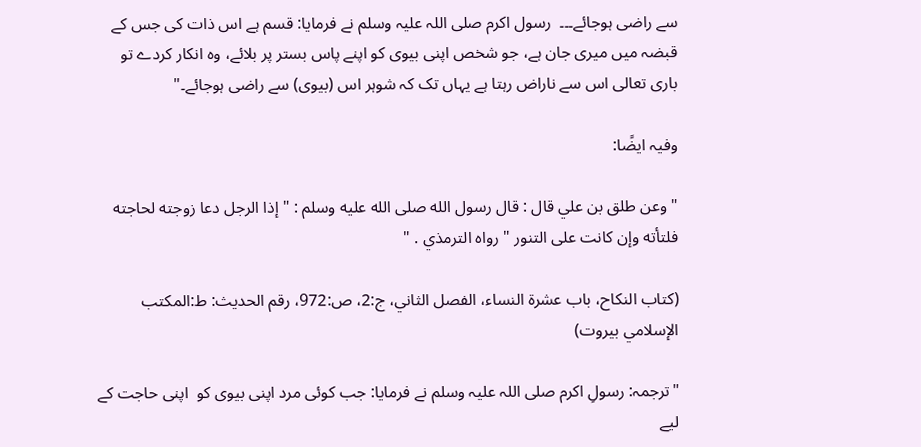سے راضی ہوجائے۔۔۔  رسول اکرم صلی اللہ علیہ وسلم نے فرمایا: قسم ہے اس ذات کی جس کے قبضہ میں میری جان ہے، جو شخص اپنی بیوی کو اپنے پاس بستر پر بلائے، وہ انکار کردے تو باری تعالی اس سے ناراض رہتا ہے یہاں تک کہ شوہر اس (بیوی) سے راضی ہوجائے۔"

وفیہ ایضًا:

"وعن طلق بن علي قال : قال رسول الله صلى الله عليه وسلم : " إذا الرجل دعا زوجته لحاجته فلتأته وإن كانت على التنور " رواه الترمذي . "

(كتاب النكاح، باب عشرة النساء، الفصل الثاني، ج:2، ص:972، رقم الحدیث: ط:المكتب الإسلامي بيروت)

"ترجمہ: رسولِ اکرم صلی اللہ علیہ وسلم نے فرمایا: جب کوئی مرد اپنی بیوی کو  اپنی حاجت کے لیے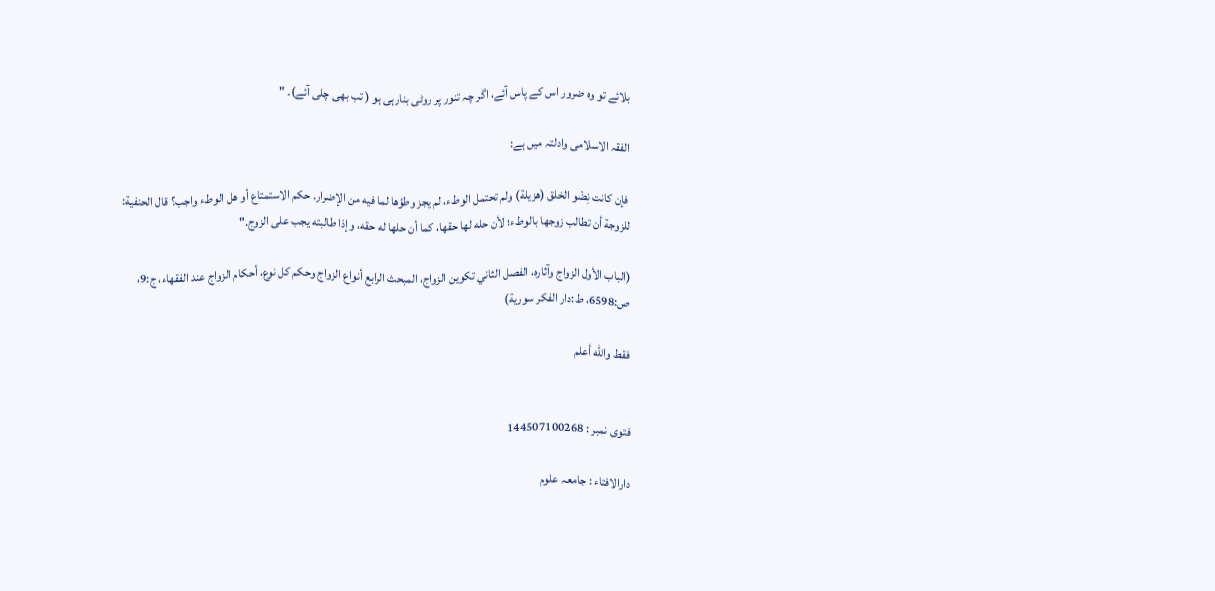بلائے تو وہ ضرور اس کے پاس آئے، اگر چہ تنور پر روٹی بنارہی ہو ( تب بھی چلی آئے)۔ "

الفقہ الاسلامی وادلتہ میں ہے:

 فإن كانت نِضْو الخلق (هزيلة) ولم تحتمل الوطء، لم يجز وطؤها لما فيه من الإضرار. حكم الاستمتاع أو هل الوطء واجب؟ قال الحنفية: للزوجة أن تطالب زوجها بالوطء؛ لأن حله لها حقها، كما أن حلها له حقه، وإذا طالبته يجب على الزوج."

(الباب الأول الزواج وآثاره، الفصل الثاني تكوين الزواج، المبحث الرابع أنواع الزواج وحكم كل نوع، أحكام الزواج عند الفقهاء، ج:9، ص:6598، ط:دار الفكر سورية)

فقط والله أعلم


فتوی نمبر : 144507100268

دارالافتاء : جامعہ علوم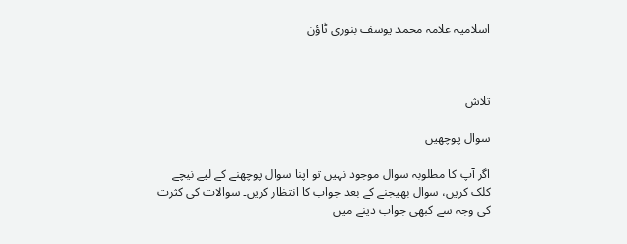اسلامیہ علامہ محمد یوسف بنوری ٹاؤن



تلاش

سوال پوچھیں

اگر آپ کا مطلوبہ سوال موجود نہیں تو اپنا سوال پوچھنے کے لیے نیچے کلک کریں، سوال بھیجنے کے بعد جواب کا انتظار کریں۔ سوالات کی کثرت کی وجہ سے کبھی جواب دینے میں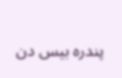پندرہ بیس دن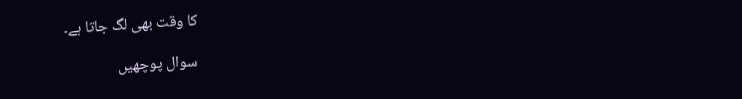کا وقت بھی لگ جاتا ہے۔

سوال پوچھیں